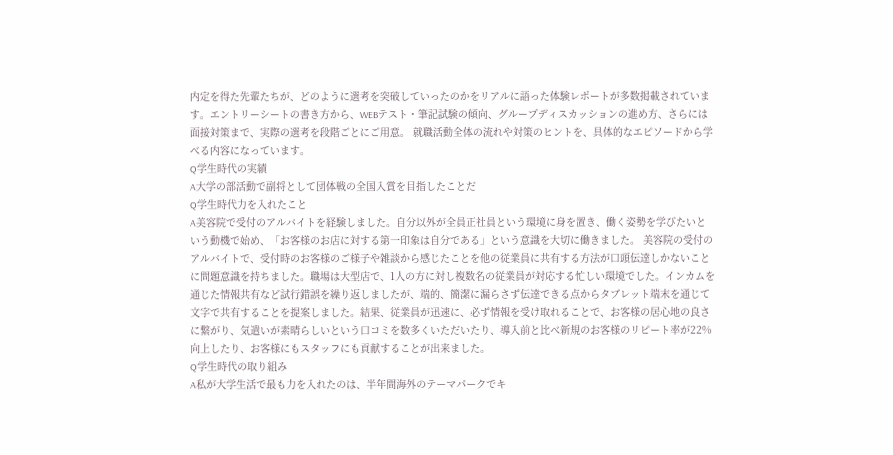内定を得た先輩たちが、どのように選考を突破していったのかをリアルに語った体験レポートが多数掲載されています。エントリーシートの書き方から、WEBテスト・筆記試験の傾向、グループディスカッションの進め方、さらには面接対策まで、実際の選考を段階ごとにご用意。 就職活動全体の流れや対策のヒントを、具体的なエピソードから学べる内容になっています。
Q学生時代の実績
A大学の部活動で副将として団体戦の全国入賞を目指したことだ
Q学生時代力を入れたこと
A美容院で受付のアルバイトを経験しました。自分以外が全員正社員という環境に身を置き、働く姿勢を学びたいという動機で始め、「お客様のお店に対する第一印象は自分である」という意識を大切に働きました。 美容院の受付のアルバイトで、受付時のお客様のご様子や雑談から感じたことを他の従業員に共有する方法が口頭伝達しかないことに問題意識を持ちました。職場は大型店で、1人の方に対し複数名の従業員が対応する忙しい環境でした。インカムを通じた情報共有など試行錯誤を繰り返しましたが、端的、簡潔に漏らさず伝達できる点からタブレット端末を通じて文字で共有することを提案しました。結果、従業員が迅速に、必ず情報を受け取れることで、お客様の居心地の良さに繋がり、気遣いが素晴らしいという口コミを数多くいただいたり、導入前と比べ新規のお客様のリピート率が22%向上したり、お客様にもスタッフにも貢献することが出来ました。
Q学生時代の取り組み
A私が大学生活で最も力を入れたのは、半年間海外のテーマパークでキ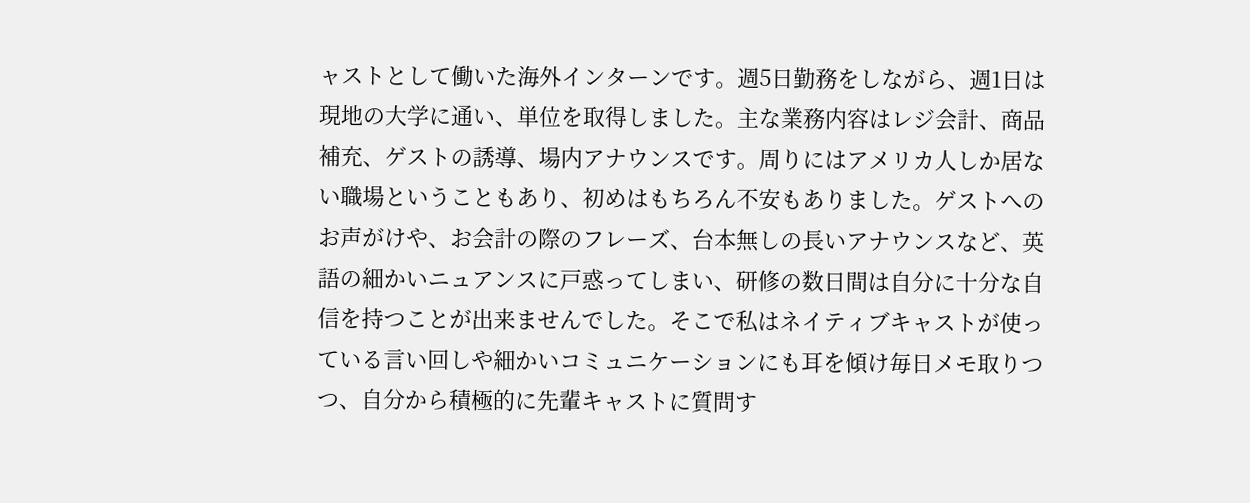ャストとして働いた海外インターンです。週5日勤務をしながら、週1日は現地の大学に通い、単位を取得しました。主な業務内容はレジ会計、商品補充、ゲストの誘導、場内アナウンスです。周りにはアメリカ人しか居ない職場ということもあり、初めはもちろん不安もありました。ゲストへのお声がけや、お会計の際のフレーズ、台本無しの長いアナウンスなど、英語の細かいニュアンスに戸惑ってしまい、研修の数日間は自分に十分な自信を持つことが出来ませんでした。そこで私はネイティブキャストが使っている言い回しや細かいコミュニケーションにも耳を傾け毎日メモ取りつつ、自分から積極的に先輩キャストに質問す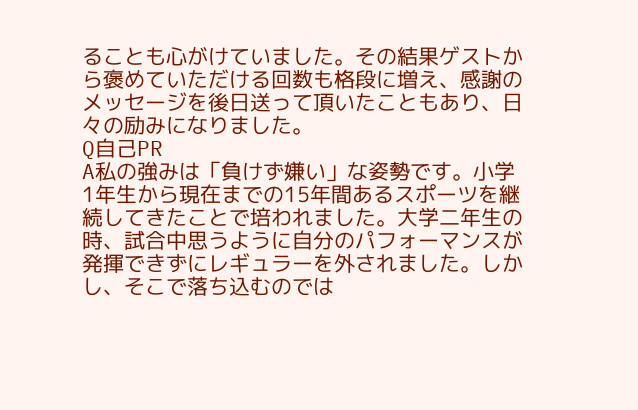ることも心がけていました。その結果ゲストから褒めていただける回数も格段に増え、感謝のメッセージを後日送って頂いたこともあり、日々の励みになりました。
Q自己PR
A私の強みは「負けず嫌い」な姿勢です。小学1年生から現在までの15年間あるスポーツを継続してきたことで培われました。大学二年生の時、試合中思うように自分のパフォーマンスが発揮できずにレギュラーを外されました。しかし、そこで落ち込むのでは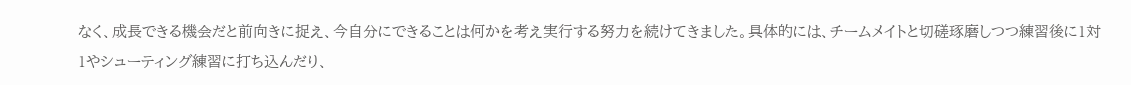なく、成長できる機会だと前向きに捉え、今自分にできることは何かを考え実行する努力を続けてきました。具体的には、チームメイトと切磋琢磨しつつ練習後に1対1やシューティング練習に打ち込んだり、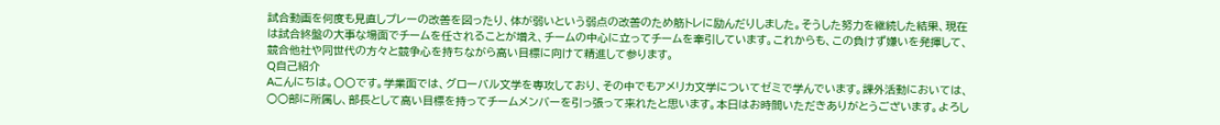試合動画を何度も見直しプレーの改善を図ったり、体が弱いという弱点の改善のため筋トレに励んだりしました。そうした努力を継続した結果、現在は試合終盤の大事な場面でチームを任されることが増え、チームの中心に立ってチームを牽引しています。これからも、この負けず嫌いを発揮して、競合他社や同世代の方々と競争心を持ちながら高い目標に向けて精進して参ります。
Q自己紹介
Aこんにちは。〇〇です。学業面では、グローバル文学を専攻しており、その中でもアメリカ文学についてゼミで学んでいます。課外活動においては、○○部に所属し、部長として高い目標を持ってチームメンバーを引っ張って来れたと思います。本日はお時間いただきありがとうございます。よろし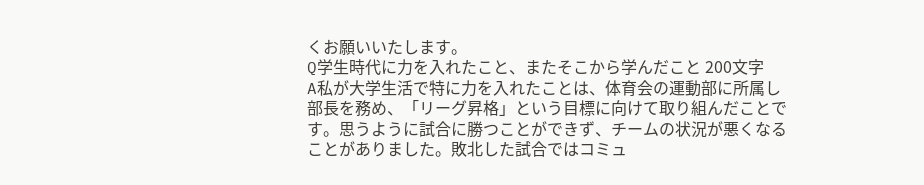くお願いいたします。
Q学生時代に力を入れたこと、またそこから学んだこと 200文字
A私が大学生活で特に力を入れたことは、体育会の運動部に所属し部長を務め、「リーグ昇格」という目標に向けて取り組んだことです。思うように試合に勝つことができず、チームの状況が悪くなることがありました。敗北した試合ではコミュ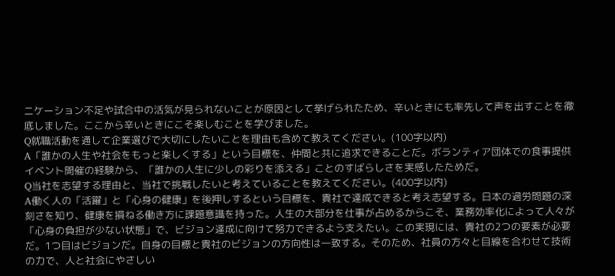ニケーション不足や試合中の活気が見られないことが原因として挙げられたため、辛いときにも率先して声を出すことを徹底しました。ここから辛いときにこそ楽しむことを学びました。
Q就職活動を通して企業選びで大切にしたいことを理由も含めて教えてください。(100字以内)
A「誰かの人生や社会をもっと楽しくする」という目標を、仲間と共に追求できることだ。ボランティア団体での食事提供イベント開催の経験から、「誰かの人生に少しの彩りを添える」ことのすばらしさを実感したためだ。
Q当社を志望する理由と、当社で挑戦したいと考えていることを教えてください。(400字以内)
A働く人の「活躍」と「心身の健康」を後押しするという目標を、貴社で達成できると考え志望する。日本の過労問題の深刻さを知り、健康を損ねる働き方に課題意識を持った。人生の大部分を仕事が占めるからこそ、業務効率化によって人々が「心身の負担が少ない状態」で、ビジョン達成に向けて努力できるよう支えたい。この実現には、貴社の2つの要素が必要だ。1つ目はビジョンだ。自身の目標と貴社のビジョンの方向性は一致する。そのため、社員の方々と目線を合わせて技術の力で、人と社会にやさしい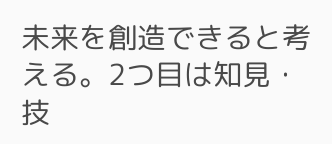未来を創造できると考える。2つ目は知見・技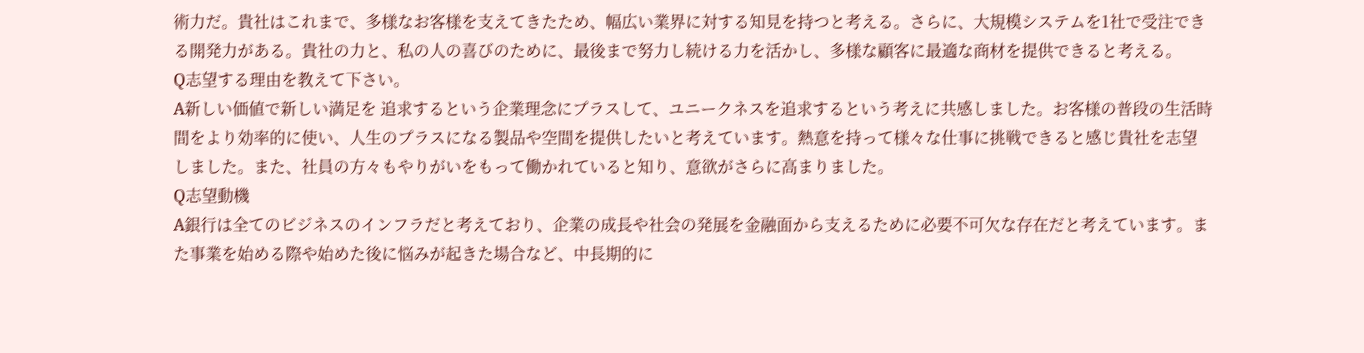術力だ。貴社はこれまで、多様なお客様を支えてきたため、幅広い業界に対する知見を持つと考える。さらに、大規模システムを1社で受注できる開発力がある。貴社の力と、私の人の喜びのために、最後まで努力し続ける力を活かし、多様な顧客に最適な商材を提供できると考える。
Q志望する理由を教えて下さい。
A新しい価値で新しい満足を 追求するという企業理念にプラスして、ユニークネスを追求するという考えに共感しました。お客様の普段の生活時間をより効率的に使い、人生のプラスになる製品や空間を提供したいと考えています。熱意を持って様々な仕事に挑戦できると感じ貴社を志望しました。また、社員の方々もやりがいをもって働かれていると知り、意欲がさらに高まりました。
Q志望動機
A銀行は全てのビジネスのインフラだと考えており、企業の成長や社会の発展を金融面から支えるために必要不可欠な存在だと考えています。また事業を始める際や始めた後に悩みが起きた場合など、中長期的に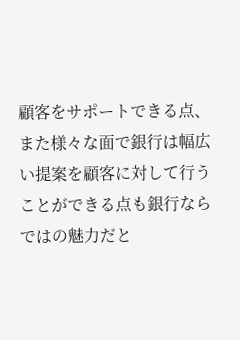顧客をサポートできる点、また様々な面で銀行は幅広い提案を顧客に対して行うことができる点も銀行ならではの魅力だと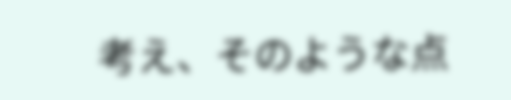考え、そのような点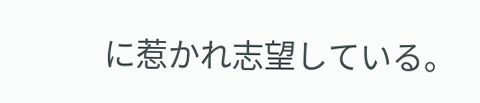に惹かれ志望している。